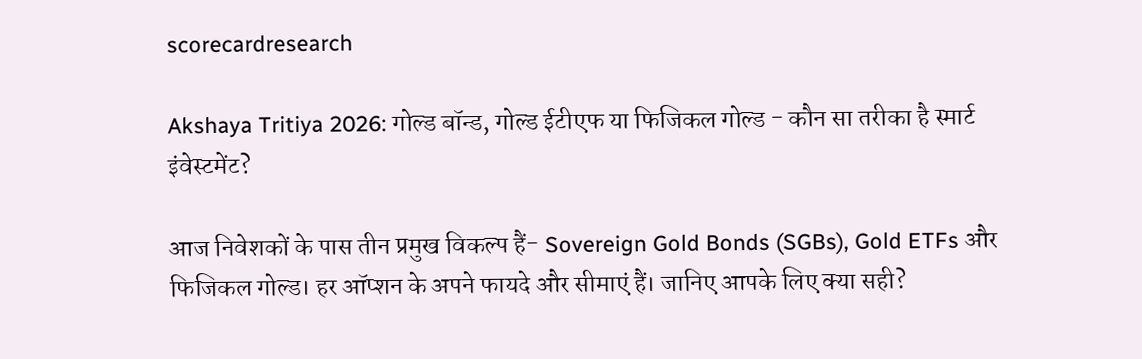scorecardresearch

Akshaya Tritiya 2026: गोल्ड बॉन्ड, गोल्ड ईटीएफ या फिजिकल गोल्ड - कौन सा तरीका है स्मार्ट इंवेस्टमेंट?

आज निवेशकों के पास तीन प्रमुख विकल्प हैं- Sovereign Gold Bonds (SGBs), Gold ETFs और फिजिकल गोल्ड। हर ऑप्शन के अपने फायदे और सीमाएं हैं। जानिए आपके लिए क्या सही?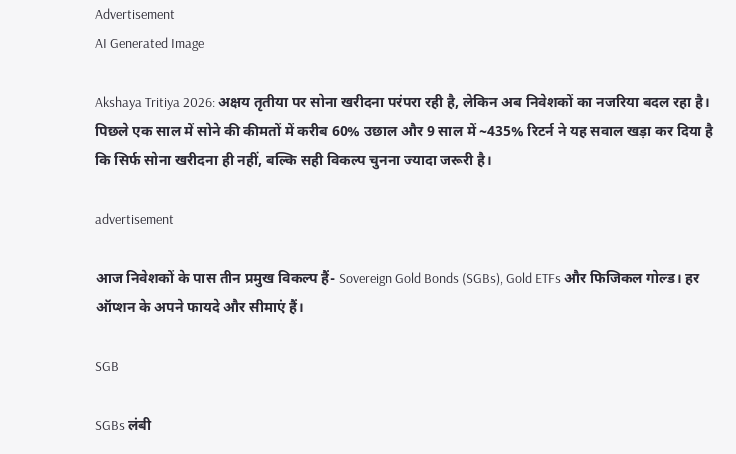Advertisement
AI Generated Image

Akshaya Tritiya 2026: अक्षय तृतीया पर सोना खरीदना परंपरा रही है, लेकिन अब निवेशकों का नजरिया बदल रहा है। पिछले एक साल में सोने की कीमतों में करीब 60% उछाल और 9 साल में ~435% रिटर्न ने यह सवाल खड़ा कर दिया है कि सिर्फ सोना खरीदना ही नहीं, बल्कि सही विकल्प चुनना ज्यादा जरूरी है।

advertisement

आज निवेशकों के पास तीन प्रमुख विकल्प हैं- Sovereign Gold Bonds (SGBs), Gold ETFs और फिजिकल गोल्ड। हर ऑप्शन के अपने फायदे और सीमाएं हैं।

SGB

SGBs लंबी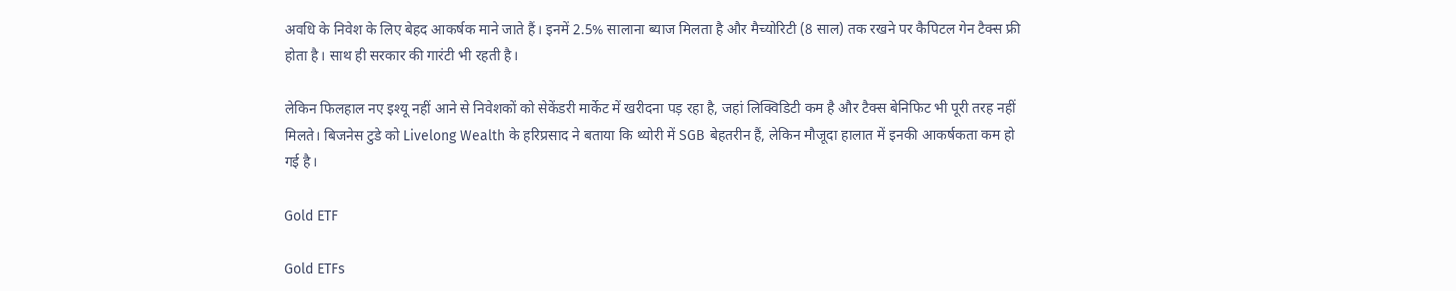अवधि के निवेश के लिए बेहद आकर्षक माने जाते हैं। इनमें 2.5% सालाना ब्याज मिलता है और मैच्योरिटी (8 साल) तक रखने पर कैपिटल गेन टैक्स फ्री होता है। साथ ही सरकार की गारंटी भी रहती है।

लेकिन फिलहाल नए इश्यू नहीं आने से निवेशकों को सेकेंडरी मार्केट में खरीदना पड़ रहा है, जहां लिक्विडिटी कम है और टैक्स बेनिफिट भी पूरी तरह नहीं मिलते। बिजनेस टुडे को Livelong Wealth के हरिप्रसाद ने बताया कि थ्योरी में SGB बेहतरीन हैं, लेकिन मौजूदा हालात में इनकी आकर्षकता कम हो गई है।

Gold ETF

Gold ETFs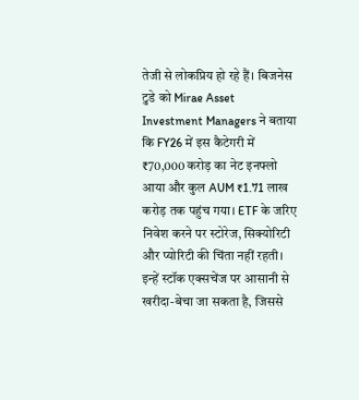तेजी से लोकप्रिय हो रहे हैं। बिजनेस टुडे को Mirae Asset Investment Managers ने बताया कि FY26 में इस कैटेगरी में ₹70,000 करोड़ का नेट इनफ्लो आया और कुल AUM ₹1.71 लाख करोड़ तक पहुंच गया। ETF के जरिए निवेश करने पर स्टोरेज, सिक्योरिटी और प्योरिटी की चिंता नहीं रहती। इन्हें स्टॉक एक्सचेंज पर आसानी से खरीदा-बेचा जा सकता है, जिससे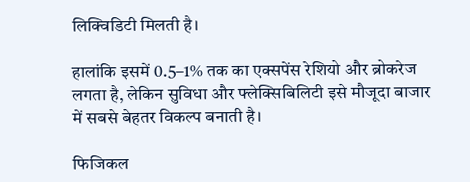लिक्विडिटी मिलती है।

हालांकि इसमें 0.5–1% तक का एक्सपेंस रेशियो और ब्रोकरेज लगता है, लेकिन सुविधा और फ्लेक्सिबिलिटी इसे मौजूदा बाजार में सबसे बेहतर विकल्प बनाती है।

फिजिकल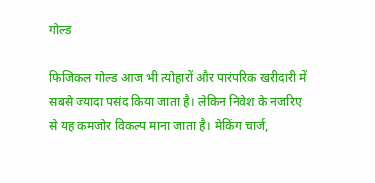गोल्ड

फिजिकल गोल्ड आज भी त्योहारों और पारंपरिक खरीदारी में सबसे ज्यादा पसंद किया जाता है। लेकिन निवेश के नजरिए से यह कमजोर विकल्प माना जाता है। मेकिंग चार्ज,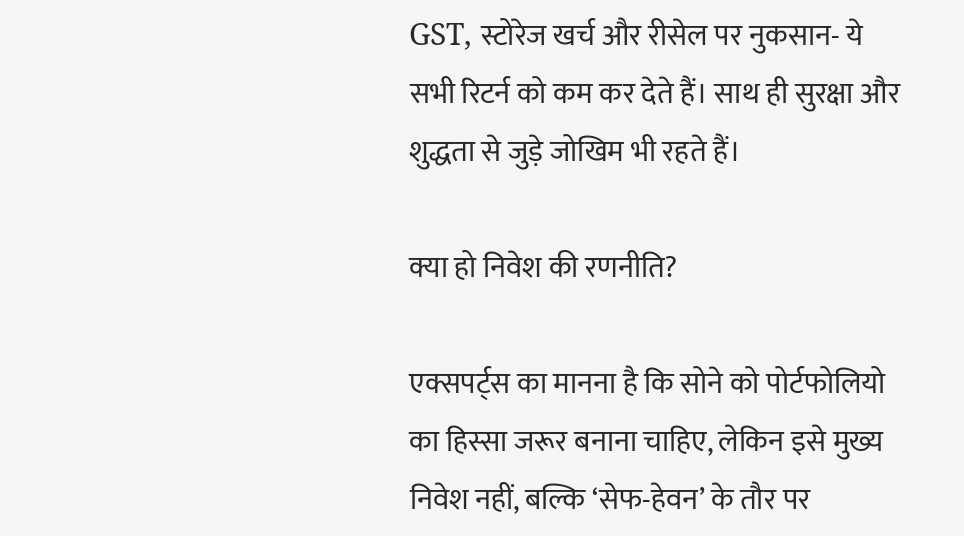GST, स्टोरेज खर्च और रीसेल पर नुकसान- ये सभी रिटर्न को कम कर देते हैं। साथ ही सुरक्षा और शुद्धता से जुड़े जोखिम भी रहते हैं।

क्या हो निवेश की रणनीति?

एक्सपर्ट्स का मानना है कि सोने को पोर्टफोलियो का हिस्सा जरूर बनाना चाहिए, लेकिन इसे मुख्य निवेश नहीं, बल्कि ‘सेफ-हेवन’ के तौर पर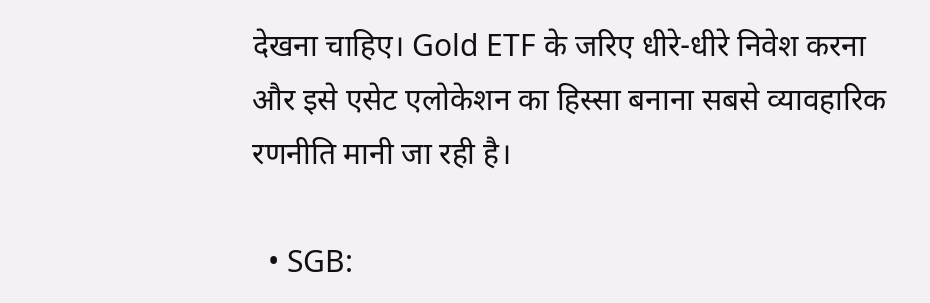देखना चाहिए। Gold ETF के जरिए धीरे-धीरे निवेश करना और इसे एसेट एलोकेशन का हिस्सा बनाना सबसे व्यावहारिक रणनीति मानी जा रही है।

  • SGB: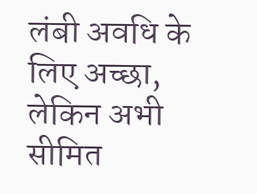लंबी अवधि के लिए अच्छा, लेकिन अभी सीमित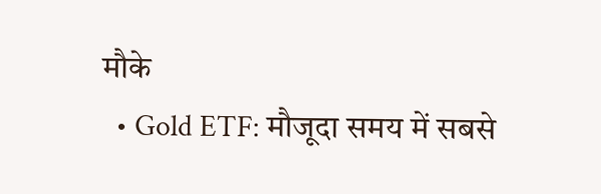मौके
  • Gold ETF: मौजूदा समय में सबसे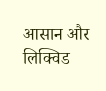आसान और लिक्विड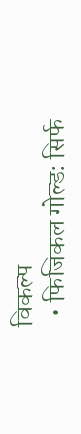विकल्प
  • फिजिकल गोल्ड: सिर्फ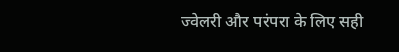ज्वेलरी और परंपरा के लिए सही